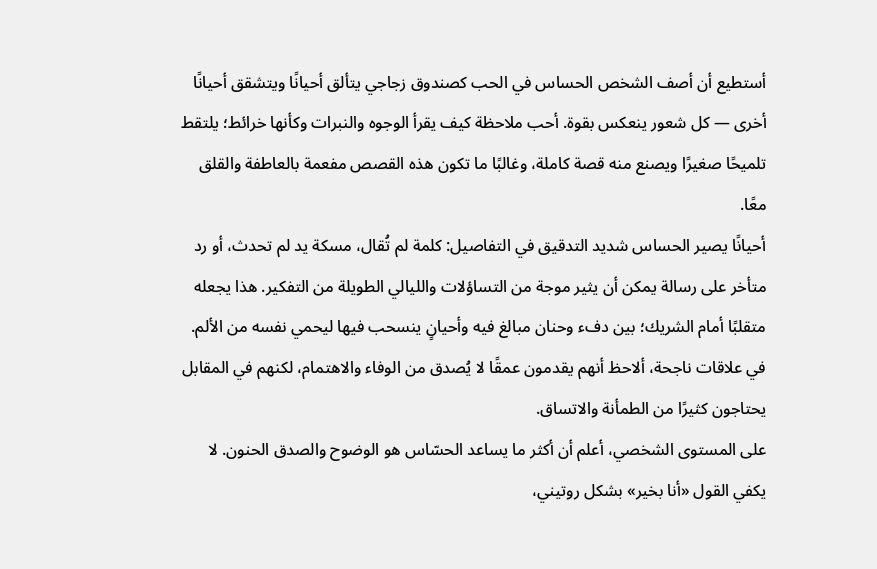أستطيع أن أصف الشخص الحساس في الحب كصندوق زجاجي يتألق أحيانًا ويتشقق أحيانًا أخرى — كل شعور ينعكس بقوة. أحب ملاحظة كيف يقرأ الوجوه والنبرات وكأنها خرائط؛ يلتقط تلميحًا صغيرًا ويصنع منه قصة كاملة، وغالبًا ما تكون هذه القصص مفعمة بالعاطفة والقلق معًا.
أحيانًا يصير الحساس شديد التدقيق في التفاصيل: كلمة لم تُقال، مسكة يد لم تحدث، أو رد متأخر على رسالة يمكن أن يثير موجة من التساؤلات والليالي الطويلة من التفكير. هذا يجعله متقلبًا أمام الشريك؛ بين دفء وحنان مبالغ فيه وأحيانٍ ينسحب فيها ليحمي نفسه من الألم. في علاقات ناجحة، ألاحظ أنهم يقدمون عمقًا لا يُصدق من الوفاء والاهتمام، لكنهم في المقابل يحتاجون كثيرًا من الطمأنة والاتساق.
على المستوى الشخصي، أعلم أن أكثر ما يساعد الحسّاس هو الوضوح والصدق الحنون. لا يكفي القول «أنا بخير» بشكل روتيني،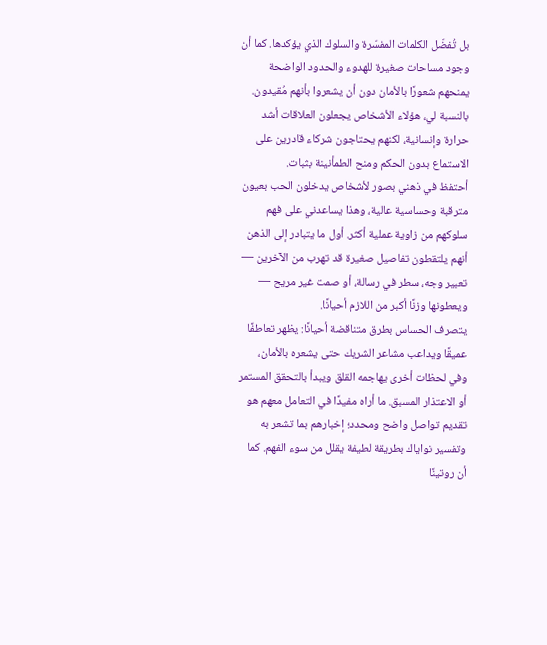بل تُفضّل الكلمات المفسّرة والسلوك الذي يؤكدها. كما أن وجود مساحات صغيرة للهدوء والحدود الواضحة يمنحهم شعورًا بالأمان دون أن يشعروا بأنهم مُقيدون. بالنسبة لي، هؤلاء الأشخاص يجعلون العلاقات أشد حرارة وإنسانية، لكنهم يحتاجون شركاء قادرين على الاستماع بدون الحكم ومنح الطمأنينة بثبات.
أحتفظ في ذهني بصور لأشخاص يدخلون الحب بعيون مترقبة وحساسية عالية، وهذا يساعدني على فهم سلوكهم من زاوية عملية أكثر. أول ما يتبادر إلى الذهن أنهم يلتقطون تفاصيل صغيرة قد تهرب من الآخرين — تعبير وجه، سطر في رسالة، أو صمت غير مريح — ويعطونها وزنًا أكبر من اللازم أحيانًا.
يتصرف الحساس بطرق متناقضة أحيانًا: يظهر تعاطفًا عميقًا ويداعب مشاعر الشريك حتى يشعره بالأمان، وفي لحظات أخرى يهاجمه القلق ويبدأ بالتحقق المستمر أو الاعتذار المسبق. ما أراه مفيدًا في التعامل معهم هو تقديم تواصل واضح ومحدد؛ إخبارهم بما تشعر به وتفسير نواياك بطريقة لطيفة يقلل من سوء الفهم. كما أن روتينًا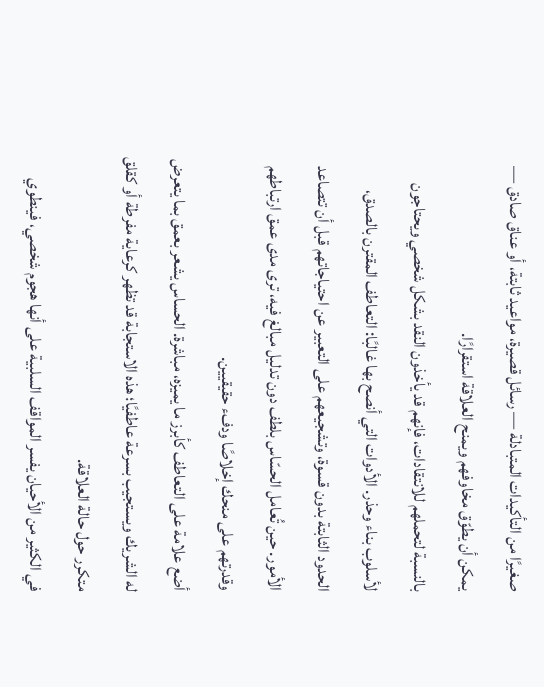صغيرًا من التأكيدات المتبادلة — رسائل قصيرة، مواعيد ثابتة، أو عناق صادق — يمكن أن يطوّق مخاوفهم ويمنح العلاقة استقرارًا.
بالنسبة لتحملهم للانتقادات، فإنهم قد يأخذون النقد بشكل شخصي ويحتاجون لأسلوب بناء وحذر. الأدوات التي أنصح بها غالبًا: التعاطف المقترن بالصدق، الحدود الثابتة بدون قسوة، وتشجيعهم على التعبير عن احتياجاتهم قبل أن تتصاعد الأمور. حين تُعامل الحسّاس بلطف دون تدليل مبالغ فيه، ترى مدى عمق ارتباطهم وقدرتهم على منحك إخلاصًا ودفء حقيقيين.
أضع علامة على التعاطف كأبرز ما يميزه، مباشرة. الحساس يشعر بعمق بما يتعرض له الشريك ويستجيب بسرعة عاطفيًا؛ هذه الاستجابة قد تظهر كرعاية مفرطة أو كقلق متكرر حول حالة العلاقة.
في الكثير من الأحيان يفسر المواقف السلبية على أنها هجوم شخصي، فينطوي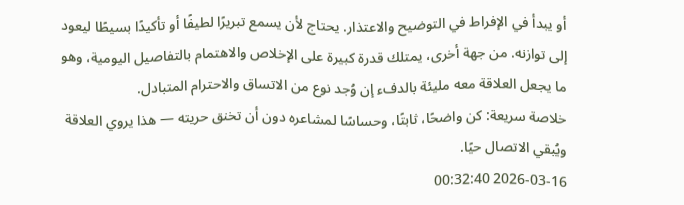أو يبدأ في الإفراط في التوضيح والاعتذار. يحتاج لأن يسمع تبريرًا لطيفًا أو تأكيدًا بسيطًا ليعود إلى توازنه. من جهة أخرى، يمتلك قدرة كبيرة على الإخلاص والاهتمام بالتفاصيل اليومية، وهو ما يجعل العلاقة معه مليئة بالدفء إن وُجد نوع من الاتساق والاحترام المتبادل.
خلاصة سريعة: كن واضحًا، ثابتًا، وحساسًا لمشاعره دون أن تخنق حريته — هذا يروي العلاقة ويُبقي الاتصال حيًا.
2026-03-16 00:32:40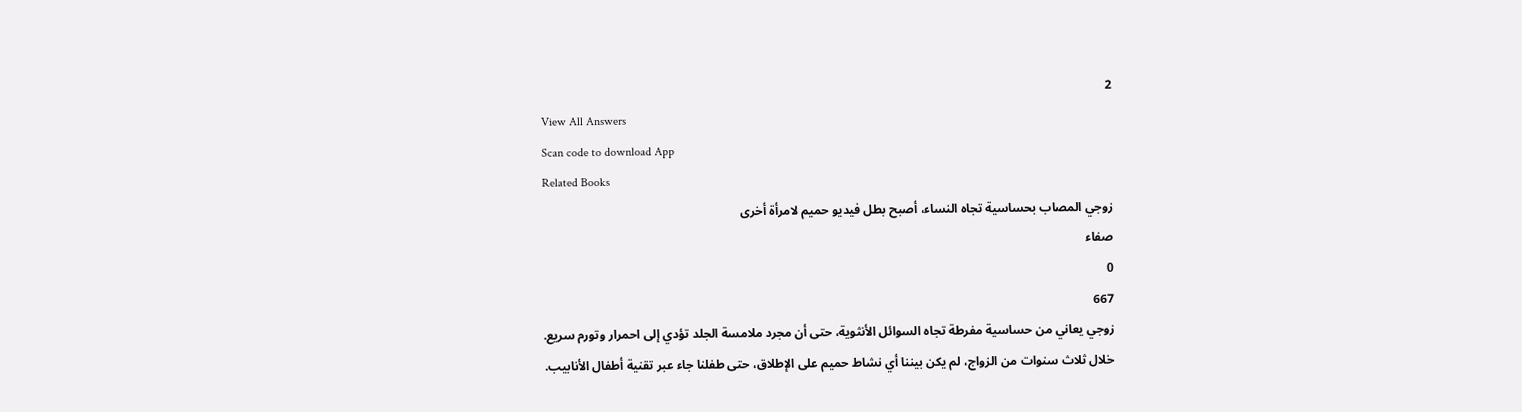2
View All Answers
Scan code to download App
Related Books
زوجي المصاب بحساسية تجاه النساء، أصبح بطل فيديو حميم لامرأة أخرى
صفاء
0
667
زوجي يعاني من حساسية مفرطة تجاه السوائل الأنثوية، حتى أن مجرد ملامسة الجلد تؤدي إلى احمرار وتورم سريع.
خلال ثلاث سنوات من الزواج، لم يكن بيننا أي نشاط حميم على الإطلاق، حتى طفلنا جاء عبر تقنية أطفال الأنابيب.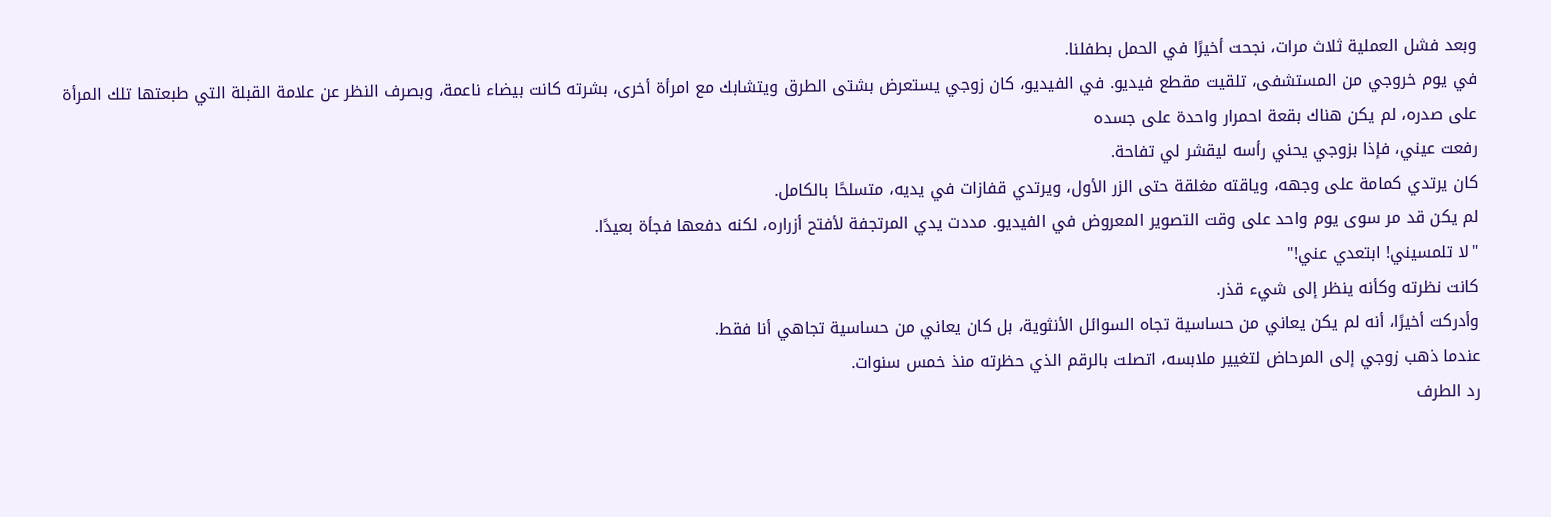وبعد فشل العملية ثلاث مرات، نجحت أخيرًا في الحمل بطفلنا.
في يوم خروجي من المستشفى، تلقيت مقطع فيديو. في الفيديو، كان زوجي يستعرض بشتى الطرق ويتشابك مع امرأة أخرى، بشرته كانت بيضاء ناعمة، وبصرف النظر عن علامة القبلة التي طبعتها تلك المرأة على صدره، لم يكن هناك بقعة احمرار واحدة على جسده
رفعت عيني، فإذا بزوجي يحني رأسه ليقشر لي تفاحة.
كان يرتدي كمامة على وجهه، وياقته مغلقة حتى الزر الأول، ويرتدي قفازات في يديه، متسلحًا بالكامل.
لم يكن قد مر سوى يوم واحد على وقت التصوير المعروض في الفيديو. مددت يدي المرتجفة لأفتح أزراره، لكنه دفعها فجأة بعيدًا.
"لا تلمسيني! ابتعدي عني!"
كانت نظرته وكأنه ينظر إلى شيء قذر.
وأدركت أخيرًا، أنه لم يكن يعاني من حساسية تجاه السوائل الأنثوية، بل كان يعاني من حساسية تجاهي أنا فقط.
عندما ذهب زوجي إلى المرحاض لتغيير ملابسه، اتصلت بالرقم الذي حظرته منذ خمس سنوات.
رد الطرف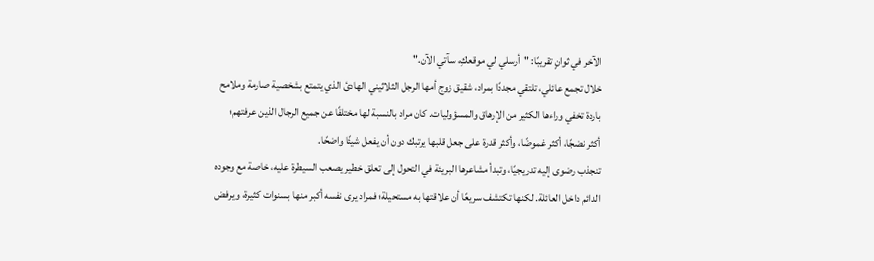الآخر في ثوانٍ تقريبًا: "أرسلي لي موقعكِ، سآتي الآن."
خلال تجمع عائلي، تلتقي مجددًا بمراد، شقيق زوج أمها الرجل الثلاثيني الهادئ الذي يتمتع بشخصية صارمة وملامح باردة تخفي وراءها الكثير من الإرهاق والمسؤوليات. كان مراد بالنسبة لها مختلفًا عن جميع الرجال الذين عرفتهم؛ أكثر نضجًا، أكثر غموضًا، وأكثر قدرة على جعل قلبها يرتبك دون أن يفعل شيئًا واضحًا.
تنجذب رضوى إليه تدريجيًا، وتبدأ مشاعرها البريئة في التحول إلى تعلق خطير يصعب السيطرة عليه، خاصة مع وجوده الدائم داخل العائلة. لكنها تكتشف سريعًا أن علاقتها به مستحيلة؛ فمراد يرى نفسه أكبر منها بسنوات كثيرة، ويرفض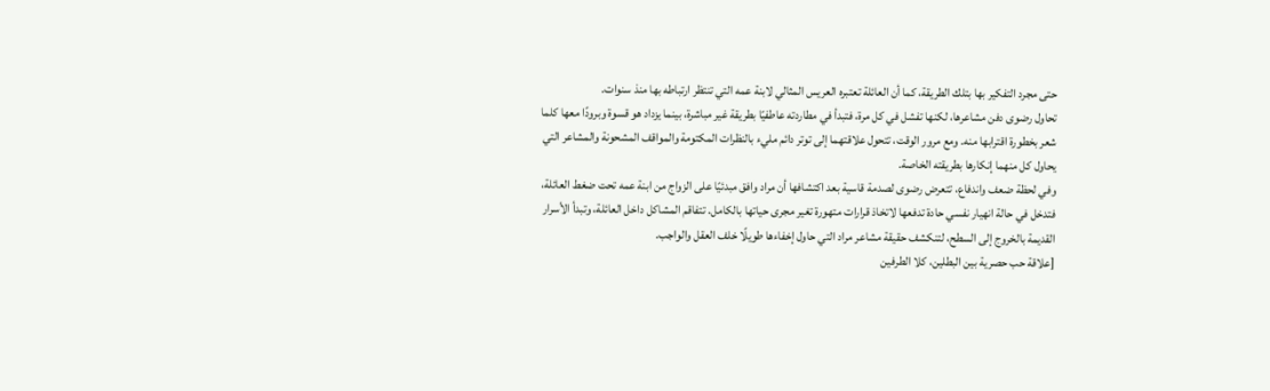حتى مجرد التفكير بها بتلك الطريقة، كما أن العائلة تعتبره العريس المثالي لابنة عمه التي تنتظر ارتباطه بها منذ سنوات.
تحاول رضوى دفن مشاعرها، لكنها تفشل في كل مرة، فتبدأ في مطاردته عاطفيًا بطريقة غير مباشرة، بينما يزداد هو قسوة وبرودًا معها كلما شعر بخطورة اقترابها منه. ومع مرور الوقت، تتحول علاقتهما إلى توتر دائم مليء بالنظرات المكتومة والمواقف المشحونة والمشاعر التي يحاول كل منهما إنكارها بطريقته الخاصة.
وفي لحظة ضعف واندفاع، تتعرض رضوى لصدمة قاسية بعد اكتشافها أن مراد وافق مبدئيًا على الزواج من ابنة عمه تحت ضغط العائلة، فتدخل في حالة انهيار نفسي حادة تدفعها لاتخاذ قرارات متهورة تغير مجرى حياتها بالكامل. تتفاقم المشاكل داخل العائلة، وتبدأ الأسرار القديمة بالخروج إلى السطح، لتنكشف حقيقة مشاعر مراد التي حاول إخفاءها طويلًا خلف العقل والواجب.
[علاقة حب حصرية بين البطلين، كلا الطرفين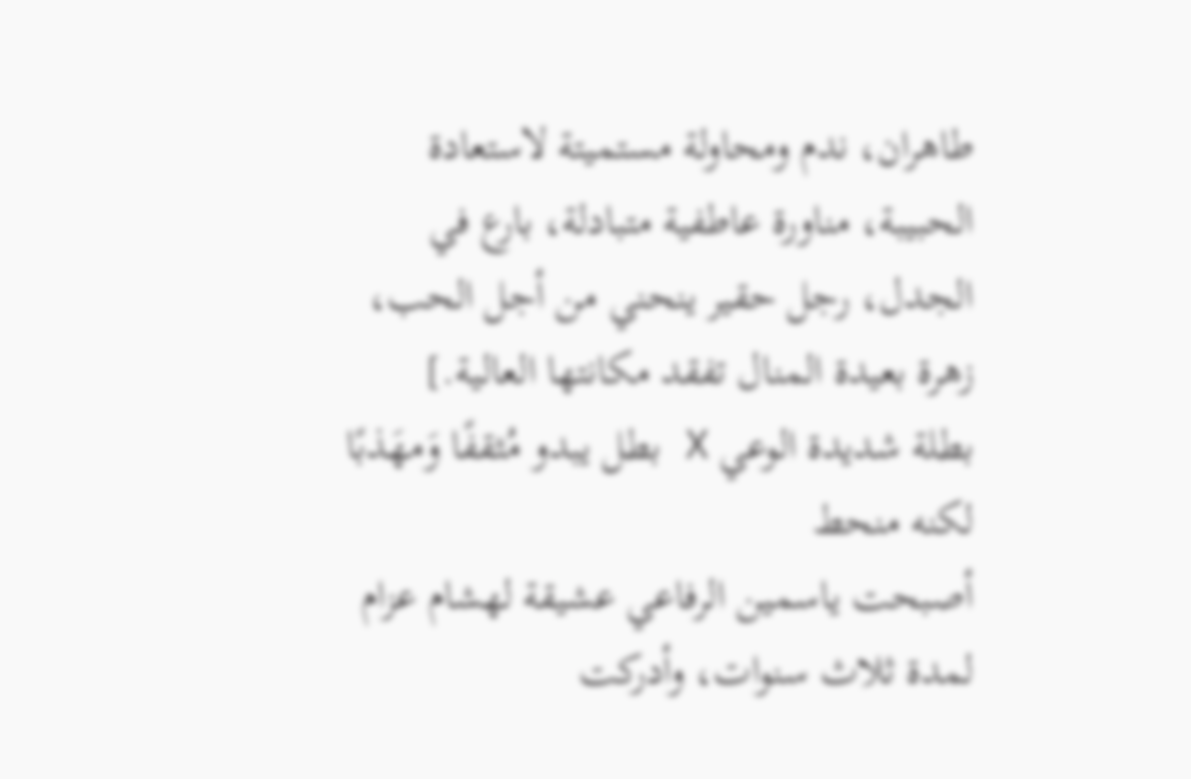طاهران، ندم ومحاولة مستميتة لاستعادة الحبيبة، مناورة عاطفية متبادلة، بارع في الجدل، رجل حقير ينحني من أجل الحب، زهرة بعيدة المنال تفقد مكانتها العالية.]
بطلة شديدة الوعي X بطل يبدو مُثقفًا وَمهَذبًا لكنه منحط
أصبحت ياسمين الرفاعي عشيقة لهشام عزام لمدة ثلاث سنوات، وأدركت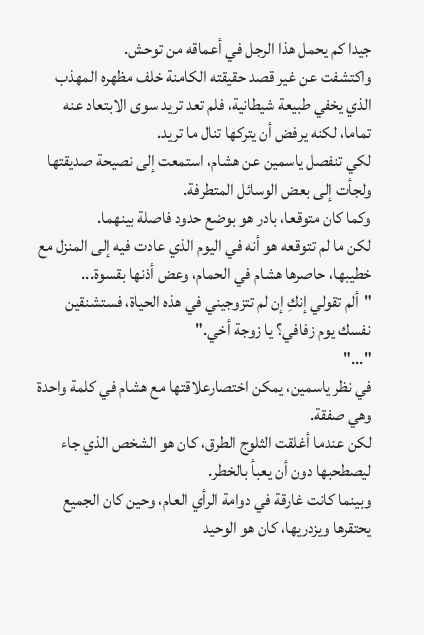جيدا كم يحمل هذا الرجل في أعماقه من توحش.
واكتشفت عن غير قصد حقيقته الكامنة خلف مظهره المهذب الذي يخفي طبيعة شيطانية، فلم تعد تريد سوى الابتعاد عنه تماما، لكنه يرفض أن يتركها تنال ما تريد.
لكي تنفصل ياسمين عن هشام، استمعت إلى نصيحة صديقتها ولجأت إلى بعض الوسائل المتطرفة.
وكما كان متوقعا، بادر هو بوضع حدود فاصلة بينهما.
لكن ما لم تتوقعه هو أنه في اليوم الذي عادت فيه إلى المنزل مع خطيبها، حاصرها هشام في الحمام، وعض أذنها بقسوة...
"ألم تقولي إنكِ إن لم تتزوجيني في هذه الحياة، فستشنقين نفسك يوم زفافي؟ يا زوجة أخي."
"..."
في نظر ياسمين، يمكن اختصارعلاقتها مع هشام في كلمة واحدة وهي صفقة.
لكن عندما أغلقت الثلوج الطرق، كان هو الشخص الذي جاء ليصطحبها دون أن يعبأ بالخطر.
وبينما كانت غارقة في دوامة الرأي العام، وحين كان الجميع يحتقرها ويزدريها، كان هو الوحيد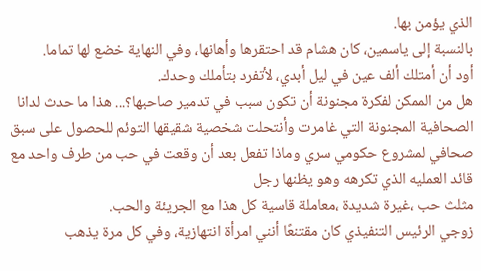الذي يؤمن بها.
بالنسبة إلى ياسمين، كان هشام قد احتقرها وأهانها، وفي النهاية خضع لها تماما.
أود أن أمتلك ألف عين في ليل أبدي، لأتفرد بتأملك وحدك.
هل من الممكن لفكرة مجنونة أن تكون سبب في تدمير صاحبها؟... هذا ما حدث لدانا الصحافية المجنونة التي غامرت وأنتحلت شخصية شقيقها التوئم للحصول على سبق صحافي لمشروع حكومي سري وماذا تفعل بعد أن وقعت في حب من طرف واحد مع قائد العمليه الذي تكرهه وهو يظنها رجل
مثلث حب ،غيرة شديدة ،معاملة قاسية كل هذا مع الجريئة والحب.
زوجي الرئيس التنفيذي كان مقتنعًا أنني امرأة انتهازية، وفي كل مرة يذهب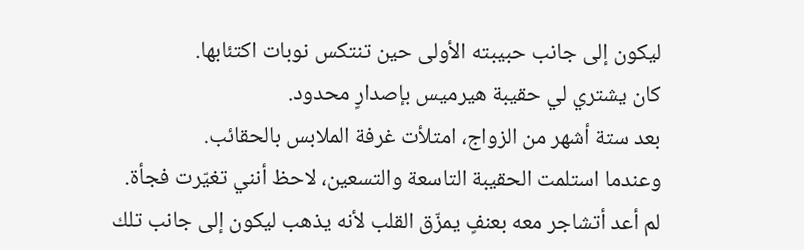ليكون إلى جانب حبيبته الأولى حين تنتكس نوبات اكتئابها.
كان يشتري لي حقيبة هيرميس بإصدارٍ محدود.
بعد ستة أشهر من الزواج، امتلأت غرفة الملابس بالحقائب.
وعندما استلمت الحقيبة التاسعة والتسعين، لاحظ أنني تغيّرت فجأة.
لم أعد أتشاجر معه بعنفٍ يمزّق القلب لأنه يذهب ليكون إلى جانب تلك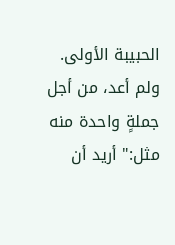الحبيبة الأولى.
ولم أعد، من أجل جملةٍ واحدة منه مثل:" أريد أن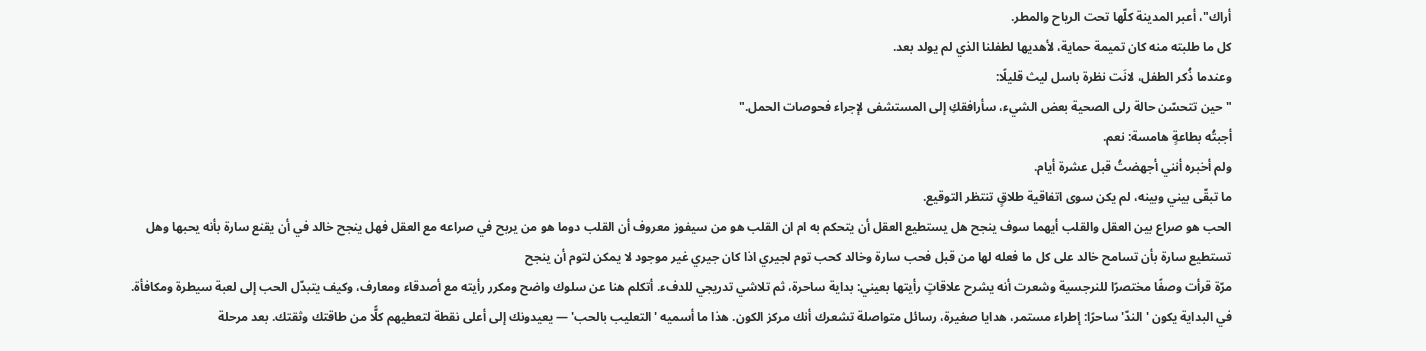أراك"، أعبر المدينة كلّها تحت الرياح والمطر.
كل ما طلبته منه كان تميمة حماية، لأهديها لطفلنا الذي لم يولد بعد.
وعندما ذُكر الطفل، لانَت نظرة باسل ليث قليلًا:
" حين تتحسّن حالة رلى الصحية بعض الشيء، سأرافقكِ إلى المستشفى لإجراء فحوصات الحمل."
أجبتُه بطاعةٍ هامسة: نعم.
ولم أخبره أنني أجهضتُ قبل عشرة أيام.
ما تبقّى بيني وبينه، لم يكن سوى اتفاقية طلاقٍ تنتظر التوقيع.
الحب هو صراع بين العقل والقلب أيهما سوف ينجح هل يستطيع العقل أن يتحكم به ام ان القلب هو من سيفوز معروف أن القلب دوما هو من يربح في صراعه مع العقل فهل ينجح خالد في أن يقنع سارة بأنه يحبها وهل تستطيع سارة بأن تسامح خالد على كل ما فعله لها من قبل فحب سارة وخالد كحب توم لجيري اذا كان جيري غير موجود لا يمكن لتوم أن ينجح
مرّة قرأت وصفًا مختصرًا للنرجسية وشعرت أنه يشرح علاقاتٍ رأيتها بعيني: بداية ساحرة، ثم تلاشي تدريجي للدفء. أتكلم هنا عن سلوك واضح ومكرر رأيته مع أصدقاء ومعارف، وكيف يتبدّل الحب إلى لعبة سيطرة ومكافأة.
في البداية يكون 'الندّ' ساحرًا: إطراء مستمر، هدايا صغيرة، رسائل متواصلة تشعرك أنك مركز الكون. هذا ما أسميه 'التعليب بالحب' — يعيدونك إلى أعلى نقطة لتعطيهم كلًّا من طاقتك وثقتك. بعد مرحلة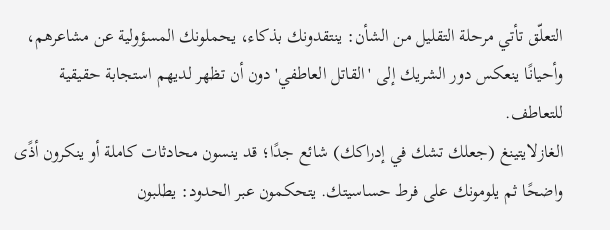التعلّق تأتي مرحلة التقليل من الشأن: ينتقدونك بذكاء، يحملونك المسؤولية عن مشاعرهم، وأحيانًا ينعكس دور الشريك إلى 'القاتل العاطفي' دون أن تظهر لديهم استجابة حقيقية للتعاطف.
الغازلايتينغ (جعلك تشك في إدراكك) شائع جدًا؛ قد ينسون محادثات كاملة أو ينكرون أذًى واضحًا ثم يلومونك على فرط حساسيتك. يتحكمون عبر الحدود: يطلبون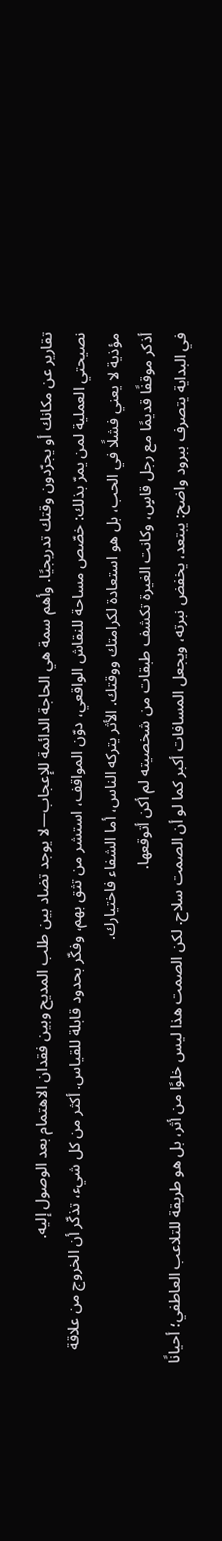تقارير عن مكانك أو يجرّدون وقتك تدريجيًا. وأهم سمة هي الحاجة الدائمة للإعجاب—لا يوجد تضاد بين طلب المديح وبين فقدان الاهتمام بعد الوصول إليه.
نصيحتي العملية لمن يمرّ بذلك: خصّص مساحة للنقاش الواقعي، دوّن المواقف، استشر من تثق بهم، وفكّر بحدود قابلة للقياس. أكثر من كل شيء، تذكّر أن الخروج من علاقة مؤذية لا يعني فشلًا في الحب، بل هو استعادة لكرامتك ووقتك. الأثر يتركه الناس، أما الشفاء فاختيارك.
أذكر موقفًا قديمًا مع رجل قاسٍ، وكانت الغيرة تكشف طبقات من شخصيته لم أكن أتوقعها.
في البداية يتصرف ببرود واضح: يبتعد، يخفض نبرته، ويجعل المسافات أكبر كما لو أن الصمت سلاح. لكن الصمت هذا ليس خلوًا من أثر، بل هو طريقة للتلاعب العاطفي؛ أحيانًا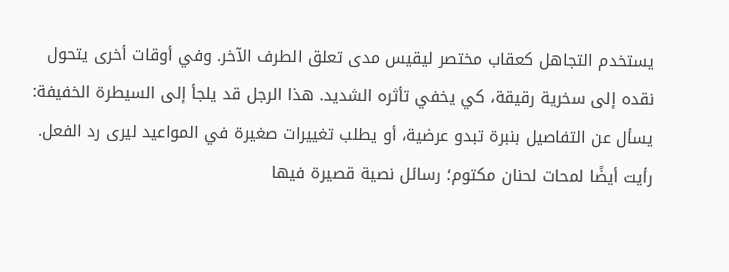يستخدم التجاهل كعقاب مختصر ليقيس مدى تعلق الطرف الآخر. وفي أوقات أخرى يتحول نقده إلى سخرية رقيقة، كي يخفي تأثره الشديد. هذا الرجل قد يلجأ إلى السيطرة الخفيفة: يسأل عن التفاصيل بنبرة تبدو عرضية، أو يطلب تغييرات صغيرة في المواعيد ليرى رد الفعل.
رأيت أيضًا لمحات لحنان مكتوم؛ رسائل نصية قصيرة فيها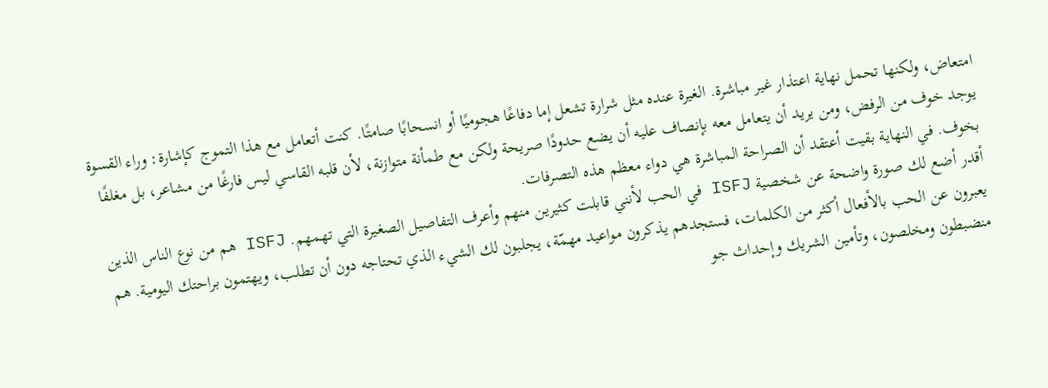امتعاض، ولكنها تحمل نهاية اعتذار غير مباشرة. الغيرة عنده مثل شرارة تشعل إما دفاعًا هجوميًا أو انسحابًا صامتًا. كنت أتعامل مع هذا التموج كإشارة: وراء القسوة يوجد خوف من الرفض، ومن يريد أن يتعامل معه بإنصاف عليه أن يضع حدودًا صريحة ولكن مع طمأنة متوازنة، لأن قلبه القاسي ليس فارغًا من مشاعر، بل مغلفًا بخوف. في النهاية بقيت أعتقد أن الصراحة المباشرة هي دواء معظم هذه التصرفات.
أقدر أضع لك صورة واضحة عن شخصية ISFJ في الحب لأنني قابلت كثيرين منهم وأعرف التفاصيل الصغيرة التي تهمهم. ISFJ هم من نوع الناس الذين يعبرون عن الحب بالأفعال أكثر من الكلمات، فستجدهم يذكرون مواعيد مهمّة، يجلبون لك الشيء الذي تحتاجه دون أن تطلب، ويهتمون براحتك اليومية. هم منضبطون ومخلصون، وتأمين الشريك وإحداث جو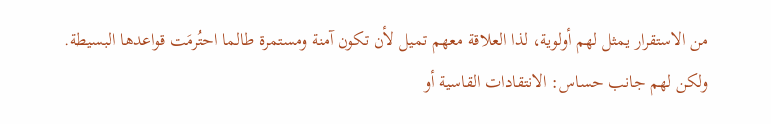من الاستقرار يمثل لهم أولوية، لذا العلاقة معهم تميل لأن تكون آمنة ومستمرة طالما احتُرمَت قواعدها البسيطة.
ولكن لهم جانب حساس: الانتقادات القاسية أو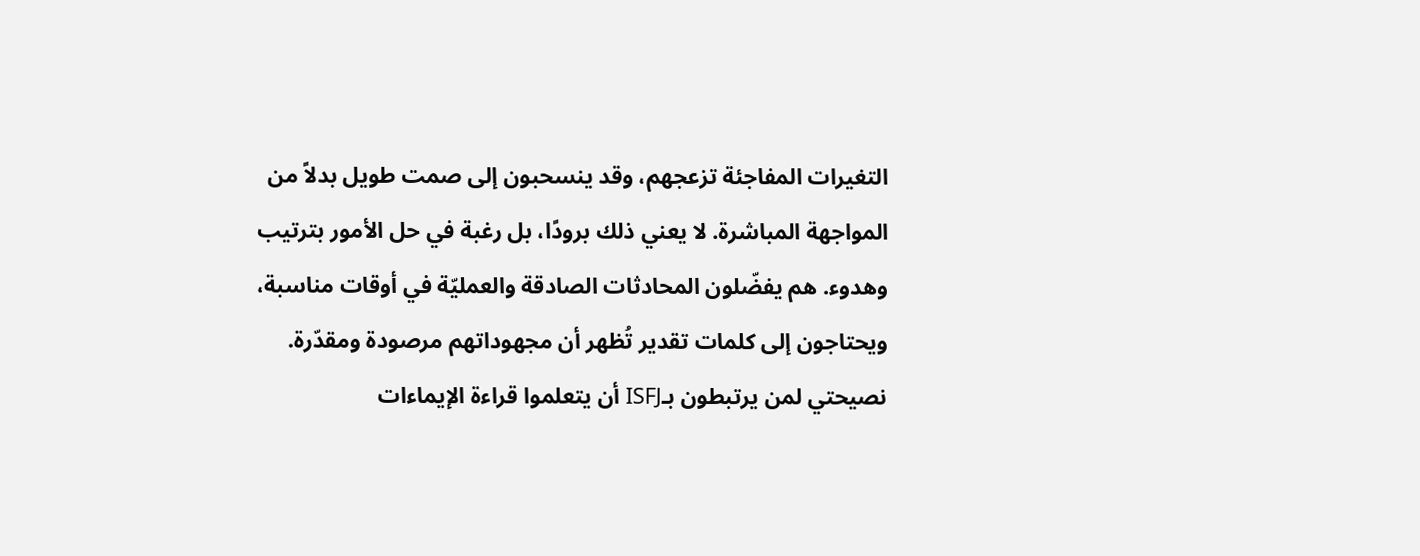التغيرات المفاجئة تزعجهم، وقد ينسحبون إلى صمت طويل بدلاً من المواجهة المباشرة. لا يعني ذلك برودًا، بل رغبة في حل الأمور بترتيب وهدوء. هم يفضّلون المحادثات الصادقة والعمليّة في أوقات مناسبة، ويحتاجون إلى كلمات تقدير تُظهر أن مجهوداتهم مرصودة ومقدّرة.
نصيحتي لمن يرتبطون بـISFJ أن يتعلموا قراءة الإيماءات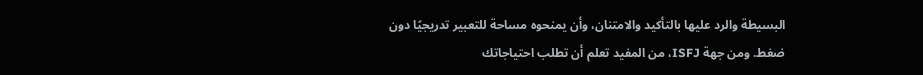البسيطة والرد عليها بالتأكيد والامتنان، وأن يمنحوه مساحة للتعبير تدريجيًا دون ضغط. ومن جهة ISFJ، من المفيد تعلم أن تطلب احتياجاتك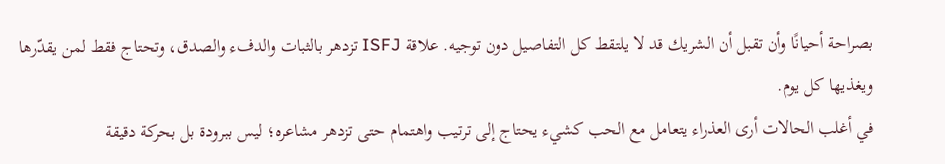بصراحة أحيانًا وأن تقبل أن الشريك قد لا يلتقط كل التفاصيل دون توجيه. علاقة ISFJ تزدهر بالثبات والدفء والصدق، وتحتاج فقط لمن يقدّرها ويغذيها كل يوم.
في أغلب الحالات أرى العذراء يتعامل مع الحب كشيء يحتاج إلى ترتيب واهتمام حتى تزدهر مشاعره؛ ليس ببرودة بل بحركة دقيقة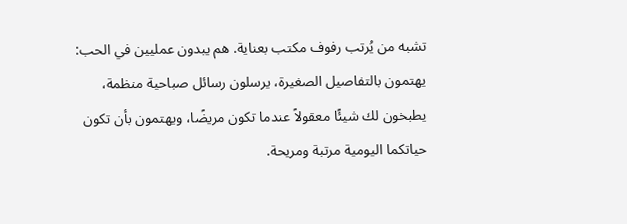تشبه من يُرتب رفوف مكتب بعناية. هم يبدون عمليين في الحب: يهتمون بالتفاصيل الصغيرة، يرسلون رسائل صباحية منظمة، يطبخون لك شيئًا معقولاً عندما تكون مريضًا، ويهتمون بأن تكون حياتكما اليومية مرتبة ومريحة.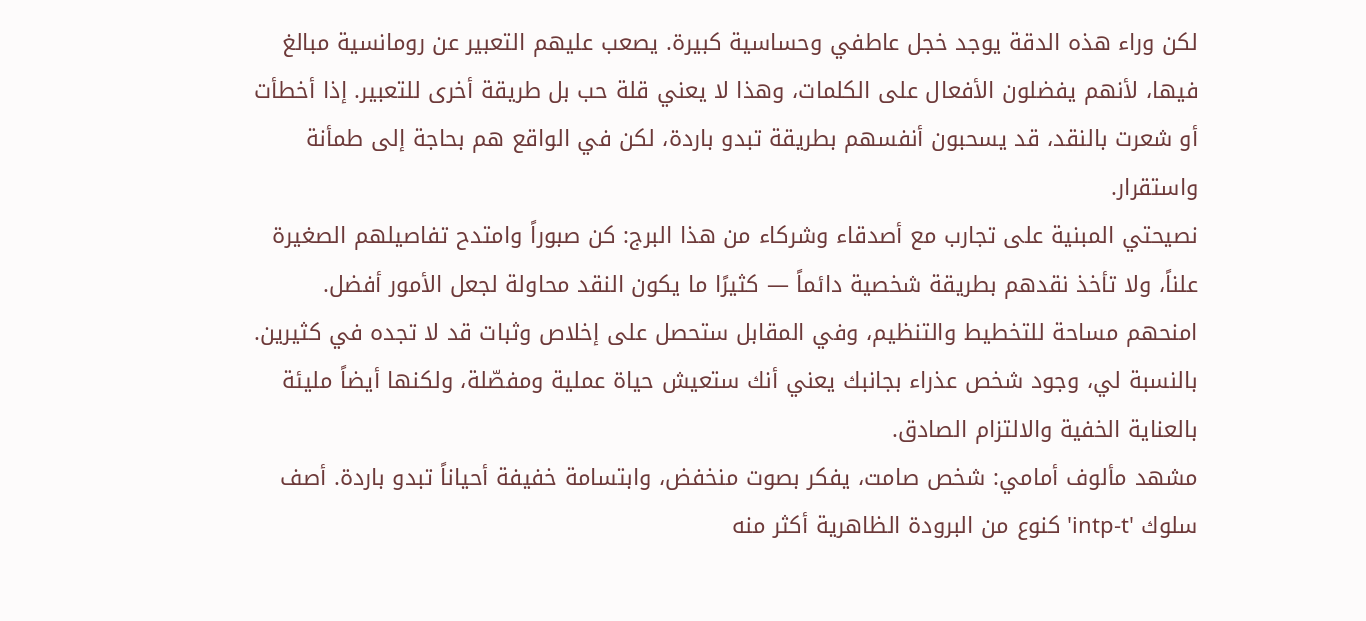لكن وراء هذه الدقة يوجد خجل عاطفي وحساسية كبيرة. يصعب عليهم التعبير عن رومانسية مبالغ فيها، لأنهم يفضلون الأفعال على الكلمات، وهذا لا يعني قلة حب بل طريقة أخرى للتعبير. إذا أخطأت أو شعرت بالنقد، قد يسحبون أنفسهم بطريقة تبدو باردة، لكن في الواقع هم بحاجة إلى طمأنة واستقرار.
نصيحتي المبنية على تجارب مع أصدقاء وشركاء من هذا البرج: كن صبوراً وامتدح تفاصيلهم الصغيرة علناً، ولا تأخذ نقدهم بطريقة شخصية دائماً — كثيرًا ما يكون النقد محاولة لجعل الأمور أفضل. امنحهم مساحة للتخطيط والتنظيم، وفي المقابل ستحصل على إخلاص وثبات قد لا تجده في كثيرين. بالنسبة لي، وجود شخص عذراء بجانبك يعني أنك ستعيش حياة عملية ومفصّلة، ولكنها أيضاً مليئة بالعناية الخفية والالتزام الصادق.
مشهد مألوف أمامي: شخص صامت، يفكر بصوت منخفض، وابتسامة خفيفة أحياناً تبدو باردة. أصف سلوك 'intp-t' كنوع من البرودة الظاهرية أكثر منه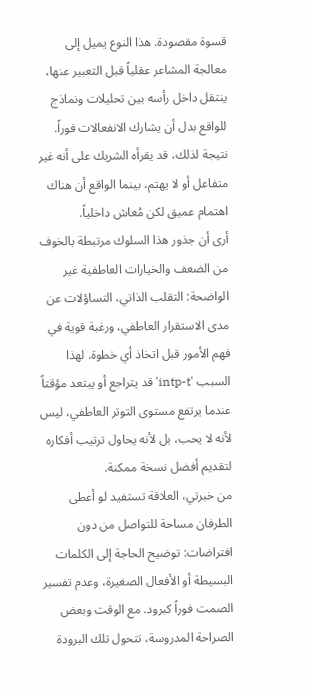قسوة مقصودة. هذا النوع يميل إلى معالجة المشاعر عقلياً قبل التعبير عنها، ينتقل داخل رأسه بين تحليلات ونماذج للواقع بدل أن يشارك الانفعالات فوراً. نتيجة لذلك، قد يقرأه الشريك على أنه غير متفاعل أو لا يهتم، بينما الواقع أن هناك اهتمام عميق لكن مُعاش داخلياً.
أرى أن جذور هذا السلوك مرتبطة بالخوف من الضعف والخيارات العاطفية غير الواضحة: التقلب الذاتي، التساؤلات عن مدى الاستقرار العاطفي، ورغبة قوية في فهم الأمور قبل اتخاذ أي خطوة. لهذا السبب 'intp-t' قد يتراجع أو يبتعد مؤقتاً عندما يرتفع مستوى التوتر العاطفي، ليس لأنه لا يحب، بل لأنه يحاول ترتيب أفكاره لتقديم أفضل نسخة ممكنة.
من خبرتي، العلاقة تستفيد لو أعطى الطرفان مساحة للتواصل من دون افتراضات: توضيح الحاجة إلى الكلمات البسيطة أو الأفعال الصغيرة، وعدم تفسير الصمت فوراً كبرود. مع الوقت وبعض الصراحة المدروسة، تتحول تلك البرودة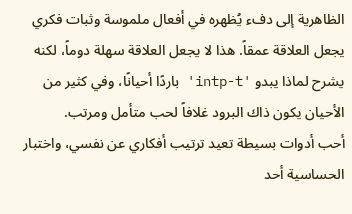الظاهرية إلى دفء يُظهره في أفعال ملموسة وثبات فكري يجعل العلاقة عمقاً. هذا لا يجعل العلاقة سهلة دوماً، لكنه يشرح لماذا يبدو 'intp-t' باردًا أحيانًا، وفي كثير من الأحيان يكون ذاك البرود غلافاً لحب متأمل ومرتب.
أحب أدوات بسيطة تعيد ترتيب أفكاري عن نفسي، واختبار الحساسية أحد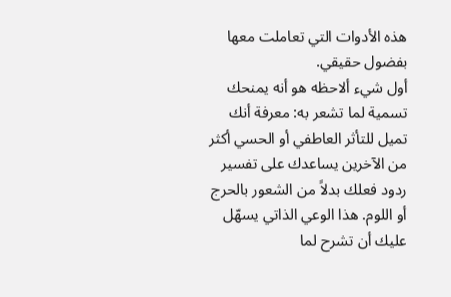هذه الأدوات التي تعاملت معها بفضول حقيقي.
أول شيء ألاحظه هو أنه يمنحك تسمية لما تشعر به: معرفة أنك تميل للتأثر العاطفي أو الحسي أكثر من الآخرين يساعدك على تفسير ردود فعلك بدلاً من الشعور بالحرج أو اللوم. هذا الوعي الذاتي يسهّل عليك أن تشرح لما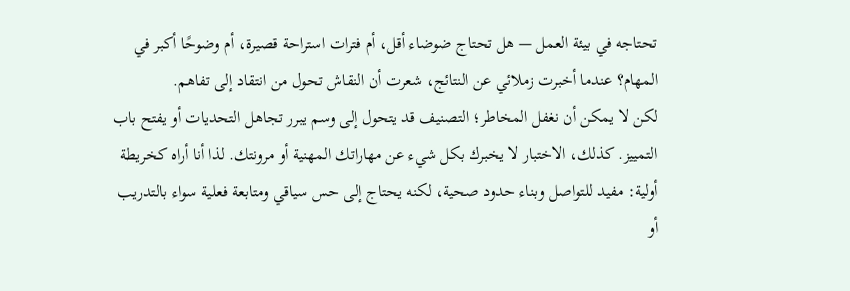تحتاجه في بيئة العمل — هل تحتاج ضوضاء أقل، أم فترات استراحة قصيرة، أم وضوحًا أكبر في المهام؟ عندما أخبرت زملائي عن النتائج، شعرت أن النقاش تحول من انتقاد إلى تفاهم.
لكن لا يمكن أن نغفل المخاطر؛ التصنيف قد يتحول إلى وسم يبرر تجاهل التحديات أو يفتح باب التمييز. كذلك، الاختبار لا يخبرك بكل شيء عن مهاراتك المهنية أو مرونتك. لذا أنا أراه كخريطة أولية: مفيد للتواصل وبناء حدود صحية، لكنه يحتاج إلى حس سياقي ومتابعة فعلية سواء بالتدريب أو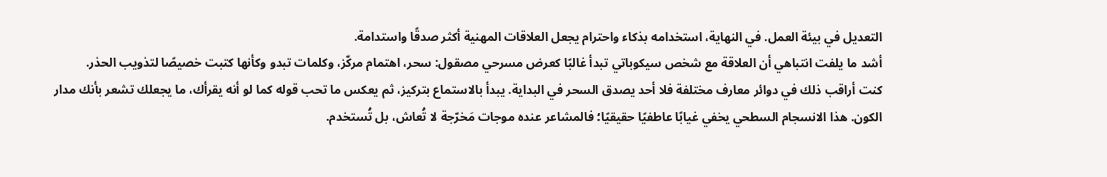التعديل في بيئة العمل. في النهاية، استخدامه بذكاء واحترام يجعل العلاقات المهنية أكثر صدقًا واستدامة.
أشد ما يلفت انتباهي أن العلاقة مع شخص سيكوباتي تبدأ غالبًا كعرض مسرحي مصقول: سحر، اهتمام مركّز، وكلمات تبدو وكأنها كتبت خصيصًا لتذويب الحذر.
كنت أراقب ذلك في دوائر معارف مختلفة فلا أحد يصدق السحر في البداية. يبدأ بالاستماع بتركيز، ثم يعكس ما تحب قوله كما لو أنه يقرأك، ما يجعلك تشعر بأنك مدار الكون. هذا الانسجام السطحي يخفي غيابًا عاطفيًا حقيقيًا؛ فالمشاعر عنده موجات مَخرّجة لا تُعاش، بل تُستخدم.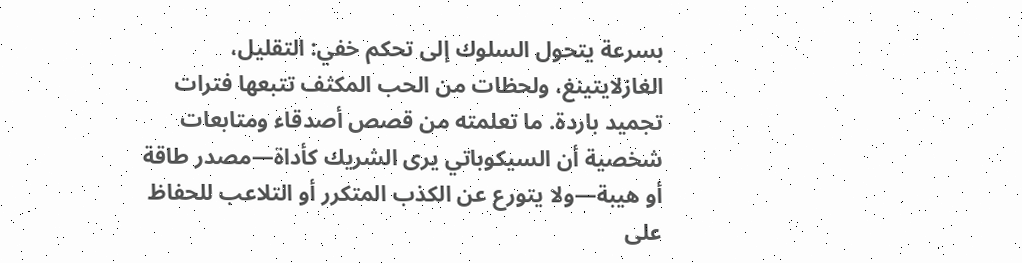بسرعة يتحول السلوك إلى تحكم خفي: التقليل، الغازلايتينغ، ولحظات من الحب المكثف تتبعها فترات تجميد باردة. ما تعلمته من قصص أصدقاء ومتابعات شخصية أن السيكوباتي يرى الشريك كأداة—مصدر طاقة أو هيبة—ولا يتورع عن الكذب المتكرر أو التلاعب للحفاظ على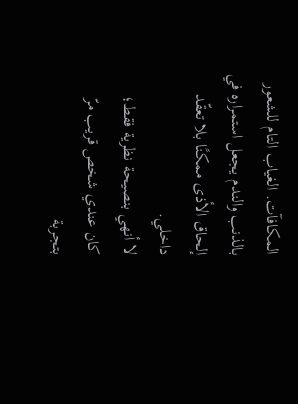المكافآت. الغياب التام للشعور بالذنب والندم يجعل استمراره في إلحاق الأذى ممكنًا بلا تعقّد داخلي.
لا أنهي بنصيحة نظرية فقط؛ كان عندي شخص قريب مرّ بتجربة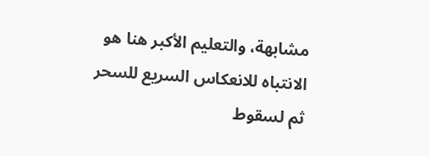مشابهة، والتعليم الأكبر هنا هو الانتباه للانعكاس السريع للسحر ثم لسقوط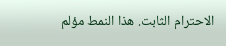الاحترام الثابت. هذا النمط مؤلم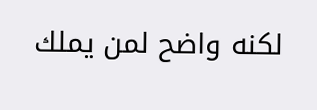لكنه واضح لمن يملك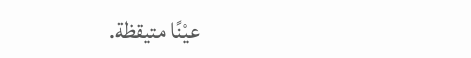عيْنًا متيقظة.